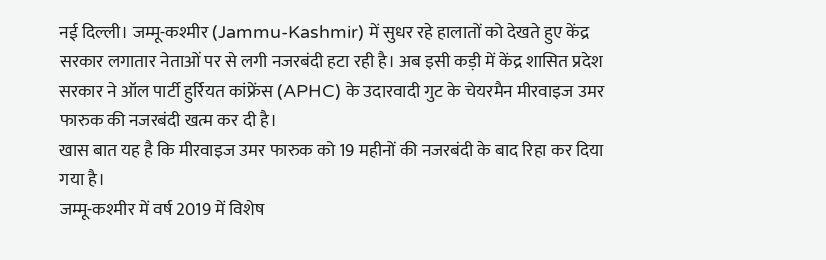नई दिल्ली। जम्मू-कश्मीर (Jammu-Kashmir) में सुधर रहे हालातों को देखते हुए केंद्र सरकार लगातार नेताओं पर से लगी नजरबंदी हटा रही है। अब इसी कड़ी में केंद्र शासित प्रदेश सरकार ने ऑल पार्टी हुर्रियत कांफ्रेंस (APHC) के उदारवादी गुट के चेयरमैन मीरवाइज उमर फारुक की नजरबंदी खत्म कर दी है।
खास बात यह है कि मीरवाइज उमर फारुक को 19 महीनों की नजरबंदी के बाद रिहा कर दिया गया है।
जम्मू-कश्मीर में वर्ष 2019 में विशेष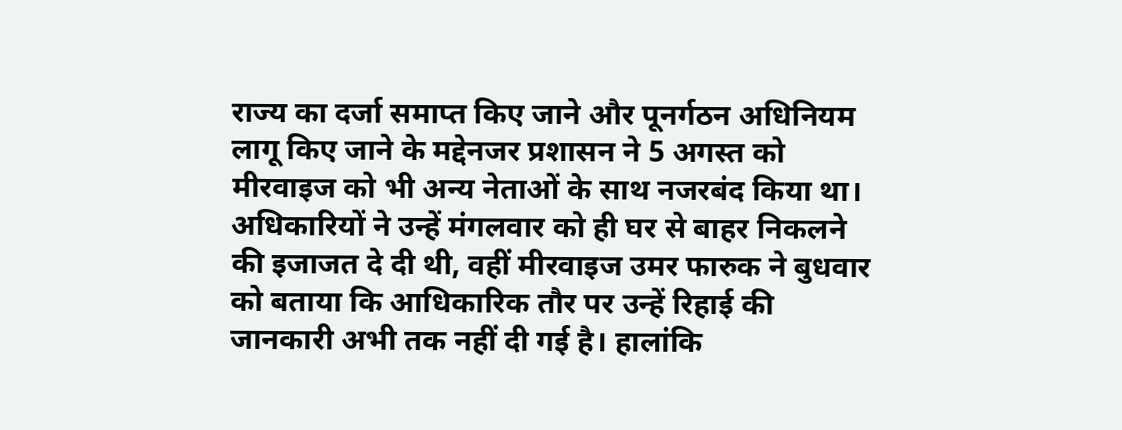राज्य का दर्जा समाप्त किए जाने और पूनर्गठन अधिनियम लागू किए जाने के मद्देनजर प्रशासन ने 5 अगस्त को मीरवाइज को भी अन्य नेताओं के साथ नजरबंद किया था।
अधिकारियों ने उन्हें मंगलवार को ही घर से बाहर निकलने की इजाजत दे दी थी, वहीं मीरवाइज उमर फारुक ने बुधवार को बताया कि आधिकारिक तौर पर उन्हें रिहाई की जानकारी अभी तक नहीं दी गई है। हालांकि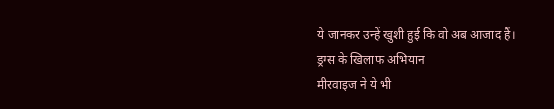ये जानकर उन्हें खुशी हुई कि वो अब आजाद हैं।
ड्रग्स के खिलाफ अभियान
मीरवाइज ने ये भी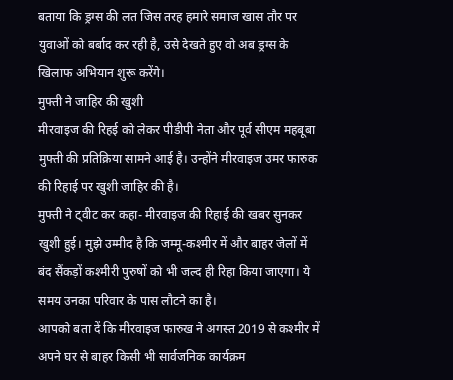बताया कि ड्रग्स की लत जिस तरह हमारे समाज खास तौर पर युवाओं को बर्बाद कर रही है, उसे देखते हुए वो अब ड्रग्स के खिलाफ अभियान शुरू करेंगे।
मुफ्ती ने जाहिर की खुशी
मीरवाइज की रिहई को लेकर पीडीपी नेता और पूर्व सीएम महबूबा मुफ्ती की प्रतिक्रिया सामने आई है। उन्होंने मीरवाइज उमर फारुक की रिहाई पर खुशी जाहिर की है।
मुफ्ती ने ट्वीट कर कहा- मीरवाइज की रिहाई की खबर सुनकर खुशी हुई। मुझे उम्मीद है कि जम्मू-कश्मीर में और बाहर जेलों में बंद सैंकड़ों कश्मीरी पुरुषों को भी जल्द ही रिहा किया जाएगा। ये समय उनका परिवार के पास लौटने का है।
आपको बता दें कि मीरवाइज फारुख ने अगस्त 2019 से कश्मीर में अपने घर से बाहर किसी भी सार्वजनिक कार्यक्रम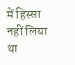में हिस्सा नहीं लिया था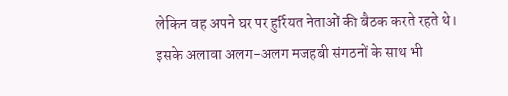लेकिन वह अपने घर पर हुर्रियत नेताओं की बैठक करते रहते थे।
इसके अलावा अलग-अलग मजहबी संगठनों के साथ भी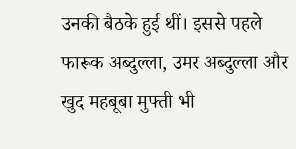उनकी बैठके हुई थीं। इससे पहले फारूक अब्दुल्ला, उमर अब्दुल्ला और खुद महबूबा मुफ्ती भी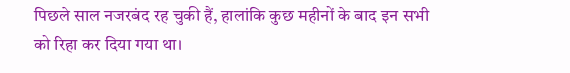पिछले साल नजरबंद रह चुकी हैं, हालांकि कुछ महीनों के बाद इन सभी को रिहा कर दिया गया था।